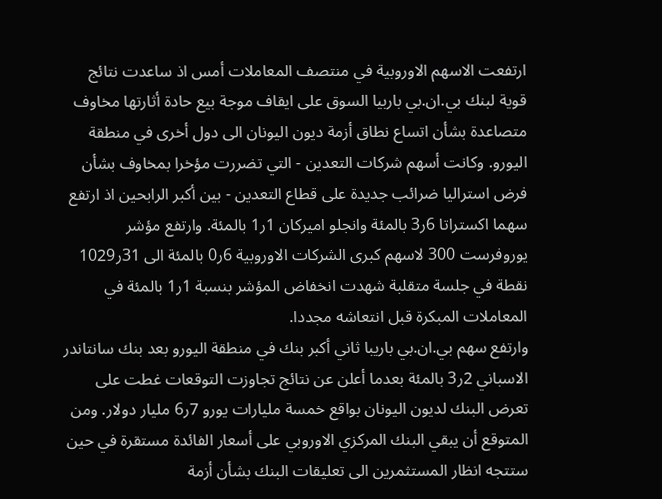ارتفعت الاسهم الاوروبية في منتصف المعاملات أمس اذ ساعدت نتائج قوية لبنك بي.ان.بي باربيا السوق على ايقاف موجة بيع حادة أثارتها مخاوف متصاعدة بشأن اتساع نطاق أزمة ديون اليونان الى دول أخرى في منطقة اليورو. وكانت أسهم شركات التعدين - التي تضررت مؤخرا بمخاوف بشأن فرض استراليا ضرائب جديدة على قطاع التعدين - بين أكبر الرابحين اذ ارتفع سهما اكستراتا 6ر3 بالمئة وانجلو اميركان 1ر1 بالمئة. وارتفع مؤشر يوروفرست 300 لاسهم كبرى الشركات الاوروبية 6ر0 بالمئة الى 31ر1029 نقطة في جلسة متقلبة شهدت انخفاض المؤشر بنسبة 1ر1 بالمئة في المعاملات المبكرة قبل انتعاشه مجددا.
وارتفع سهم بي.ان.بي باريبا ثاني أكبر بنك في منطقة اليورو بعد بنك سانتاندر الاسباني 2ر3 بالمئة بعدما أعلن عن نتائج تجاوزت التوقعات غطت على تعرض البنك لديون اليونان بواقع خمسة مليارات يورو 7ر6 مليار دولار. ومن المتوقع أن يبقي البنك المركزي الاوروبي على أسعار الفائدة مستقرة في حين ستتجه انظار المستثمرين الى تعليقات البنك بشأن أزمة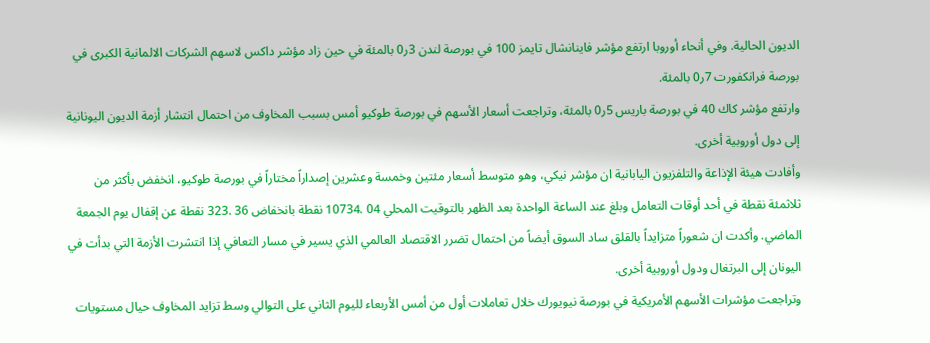الديون الحالية. وفي أنحاء أوروبا ارتفع مؤشر فاينانشال تايمز 100 في بورصة لندن 3ر0 بالمئة في حين زاد مؤشر داكس لاسهم الشركات الالمانية الكبرى في بورصة فرانكفورت 7ر0 بالمئة.
وارتفع مؤشر كاك 40 في بورصة باريس 5ر0 بالمئة، وتراجعت أسعار الأسهم في بورصة طوكيو أمس بسبب المخاوف من احتمال انتشار أزمة الديون اليونانية إلى دول أوروبية أخرى.
وأفادت هيئة الإذاعة والتلفزيون اليابانية ان مؤشر نيكي، وهو متوسط أسعار مئتين وخمسة وعشرين إصداراً مختاراً في بورصة طوكيو، انخفض بأكثر من ثلاثمئة نقطة في أحد أوقات التعامل وبلغ عند الساعة الواحدة بعد الظهر بالتوقيت المحلي 04 .10734 نقطة بانخفاض 36 .323 نقطة عن إقفال يوم الجمعة الماضي. وأكدت ان شعوراً متزايداً بالقلق ساد السوق أيضاً من احتمال تضرر الاقتصاد العالمي الذي يسير في مسار التعافي إذا انتشرت الأزمة التي بدأت في اليونان إلى البرتغال ودول أوروبية أخرى.
وتراجعت مؤشرات الأسهم الأمريكية في بورصة نيويورك خلال تعاملات أول من أمس الأربعاء لليوم الثاني على التوالي وسط تزايد المخاوف حيال مستويات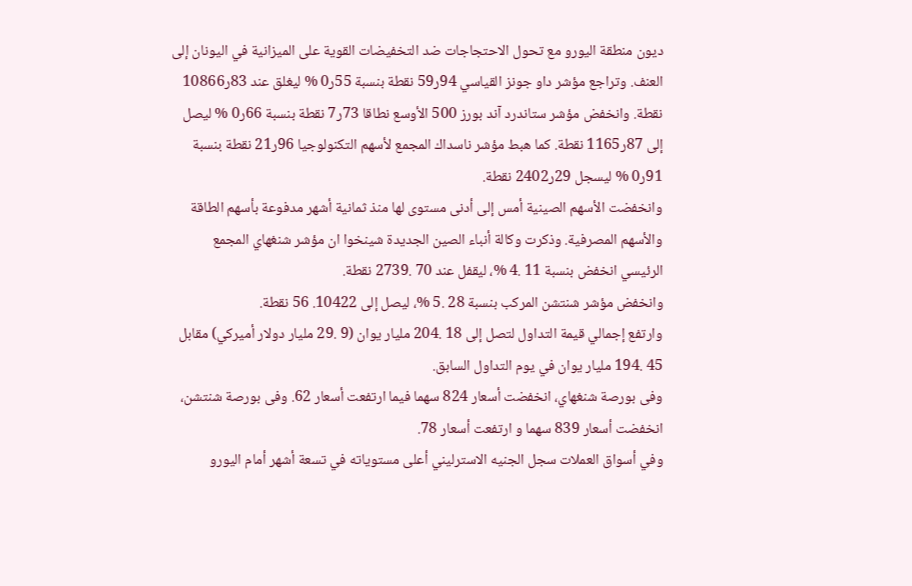ديون منطقة اليورو مع تحول الاحتجاجات ضد التخفيضات القوية على الميزانية في اليونان إلى العنف. وتراجع مؤشر داو جونز القياسي 94ر59 نقطة بنسبة 55ر0 % ليغلق عند 83ر10866 نقطة. وانخفض مؤشر ستاندرد آند بورز 500 الأوسع نطاقا 73ر7 نقطة بنسبة 66ر0 % ليصل إلى 87ر1165 نقطة. كما هبط مؤشر ناسداك المجمع لأسهم التكنولوجيا 96ر21 نقطة بنسبة 91ر0 % ليسجل 29ر2402 نقطة.
وانخفضت الأسهم الصينية أمس إلى أدنى مستوى لها منذ ثمانية أشهر مدفوعة بأسهم الطاقة والأسهم المصرفية. وذكرت وكالة أنباء الصين الجديدة شينخوا ان مؤشر شنغهاي المجمع الرئيسي انخفض بنسبة 11 .4 %، ليقفل عند 70 .2739 نقطة.
وانخفض مؤشر شنتشن المركب بنسبة 28 .5 %، ليصل إلى 10422. 56 نقطة.
وارتفع إجمالي قيمة التداول لتصل إلى 18 .204 مليار يوان (9 .29 مليار دولار أميركي) مقابل 45 .194 مليار يوان في يوم التداول السابق.
وفى بورصة شنغهاي، انخفضت أسعار 824 سهما فيما ارتفعت أسعار 62. وفى بورصة شنتشن، انخفضت أسعار 839 سهما و ارتفعت أسعار 78.
وفي أسواق العملات سجل الجنيه الاسترليني أعلى مستوياته في تسعة أشهر أمام اليورو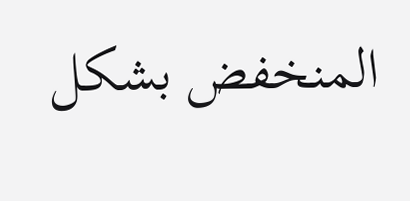المنخفض بشكل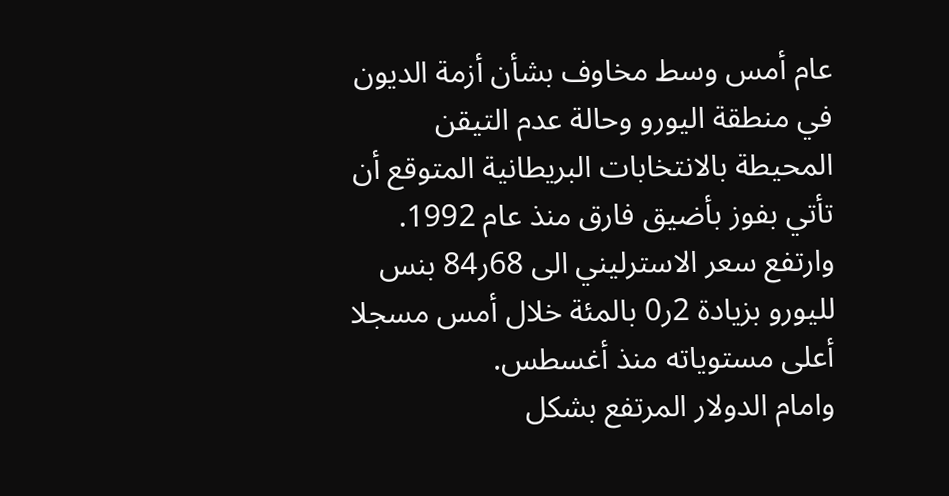عام أمس وسط مخاوف بشأن أزمة الديون في منطقة اليورو وحالة عدم التيقن المحيطة بالانتخابات البريطانية المتوقع أن تأتي بفوز بأضيق فارق منذ عام 1992.
وارتفع سعر الاسترليني الى 68ر84 بنس لليورو بزيادة 2ر0 بالمئة خلال أمس مسجلا أعلى مستوياته منذ أغسطس.
وامام الدولار المرتفع بشكل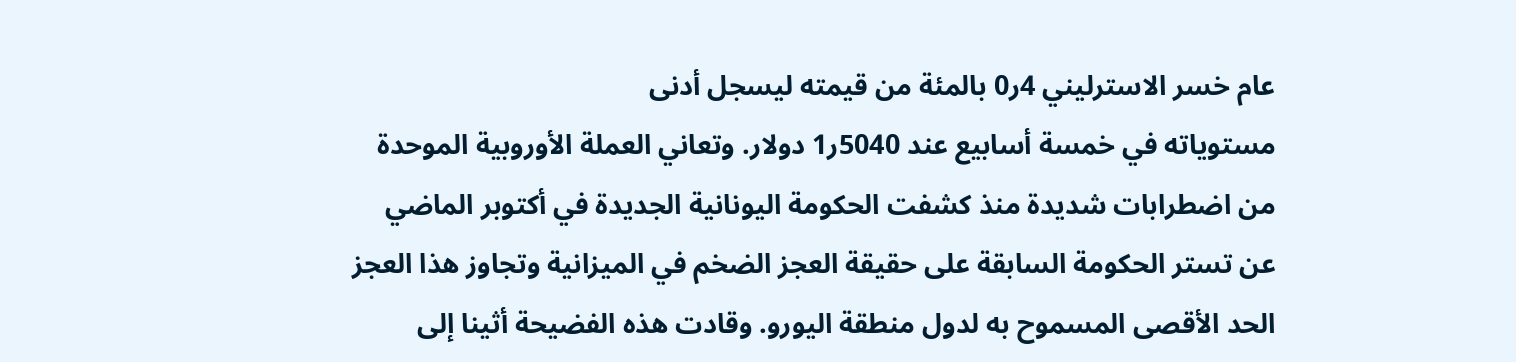عام خسر الاسترليني 4ر0 بالمئة من قيمته ليسجل أدنى
مستوياته في خمسة أسابيع عند 5040ر1 دولار. وتعاني العملة الأوروبية الموحدة من اضطرابات شديدة منذ كشفت الحكومة اليونانية الجديدة في أكتوبر الماضي عن تستر الحكومة السابقة على حقيقة العجز الضخم في الميزانية وتجاوز هذا العجز الحد الأقصى المسموح به لدول منطقة اليورو. وقادت هذه الفضيحة أثينا إلى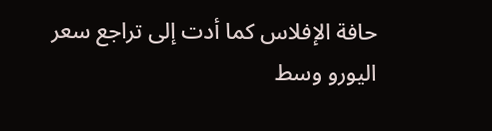حافة الإفلاس كما أدت إلى تراجع سعر اليورو وسط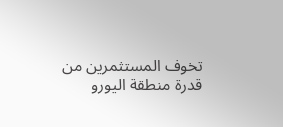تخوف المستثمرين من قدرة منطقة اليورو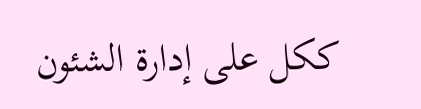ككل على إدارة الشئون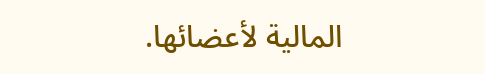المالية لأعضائها.